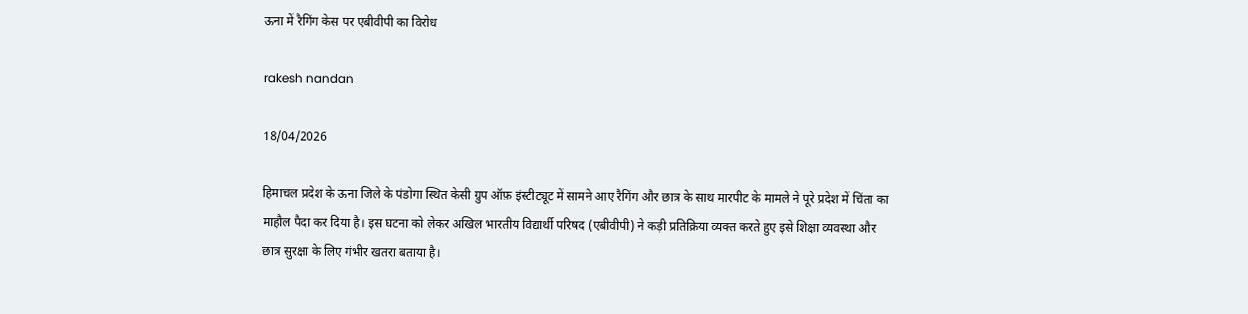ऊना में रैगिंग केस पर एबीवीपी का विरोध

rakesh nandan

18/04/2026

हिमाचल प्रदेश के ऊना जिले के पंडोगा स्थित केसी ग्रुप ऑफ़ इंस्टीट्यूट में सामने आए रैगिंग और छात्र के साथ मारपीट के मामले ने पूरे प्रदेश में चिंता का माहौल पैदा कर दिया है। इस घटना को लेकर अखिल भारतीय विद्यार्थी परिषद (एबीवीपी) ने कड़ी प्रतिक्रिया व्यक्त करते हुए इसे शिक्षा व्यवस्था और छात्र सुरक्षा के लिए गंभीर खतरा बताया है।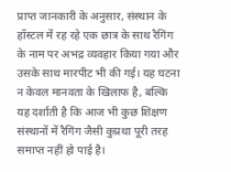प्राप्त जानकारी के अनुसार, संस्थान के हॉस्टल में रह रहे एक छात्र के साथ रैगिंग के नाम पर अभद्र व्यवहार किया गया और उसके साथ मारपीट भी की गई। यह घटना न केवल मानवता के खिलाफ है, बल्कि यह दर्शाती है कि आज भी कुछ शिक्षण संस्थानों में रैगिंग जैसी कुप्रथा पूरी तरह समाप्त नहीं हो पाई है।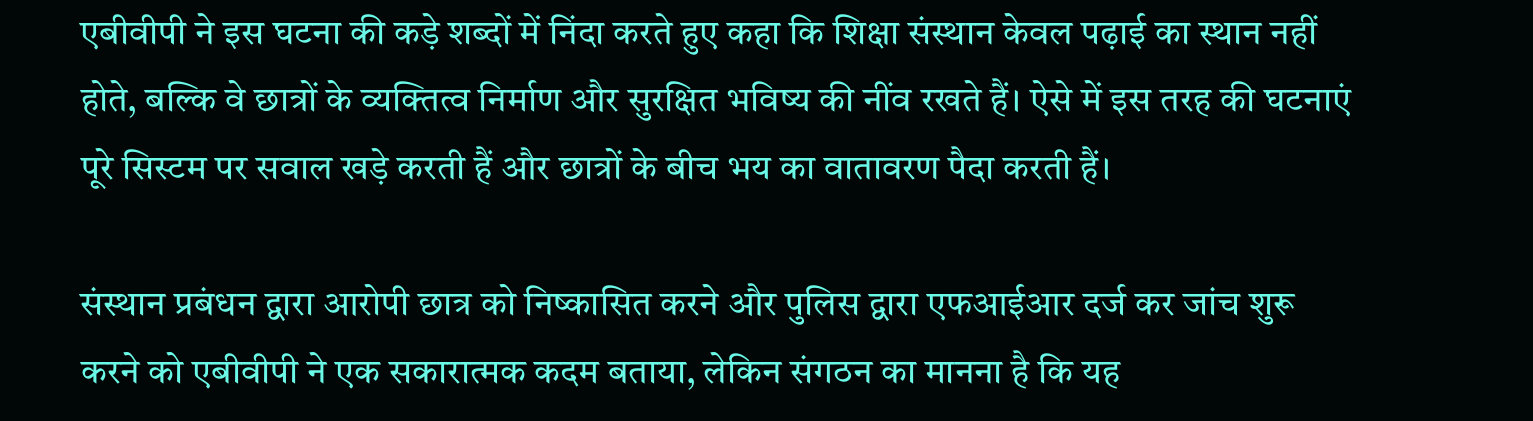एबीवीपी ने इस घटना की कड़े शब्दों में निंदा करते हुए कहा कि शिक्षा संस्थान केवल पढ़ाई का स्थान नहीं होते, बल्कि वे छात्रों के व्यक्तित्व निर्माण और सुरक्षित भविष्य की नींव रखते हैं। ऐसे में इस तरह की घटनाएं पूरे सिस्टम पर सवाल खड़े करती हैं और छात्रों के बीच भय का वातावरण पैदा करती हैं।

संस्थान प्रबंधन द्वारा आरोपी छात्र को निष्कासित करने और पुलिस द्वारा एफआईआर दर्ज कर जांच शुरू करने को एबीवीपी ने एक सकारात्मक कदम बताया, लेकिन संगठन का मानना है कि यह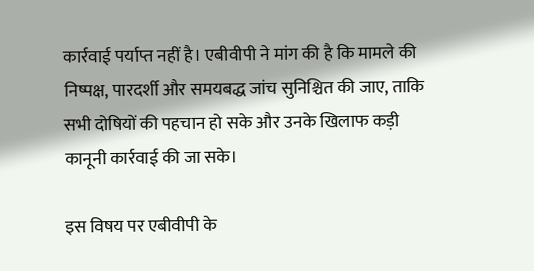कार्रवाई पर्याप्त नहीं है। एबीवीपी ने मांग की है कि मामले की निष्पक्ष, पारदर्शी और समयबद्ध जांच सुनिश्चित की जाए, ताकि सभी दोषियों की पहचान हो सके और उनके खिलाफ कड़ी कानूनी कार्रवाई की जा सके।

इस विषय पर एबीवीपी के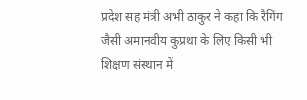प्रदेश सह मंत्री अभी ठाकुर ने कहा कि रैगिंग जैसी अमानवीय कुप्रथा के लिए किसी भी शिक्षण संस्थान में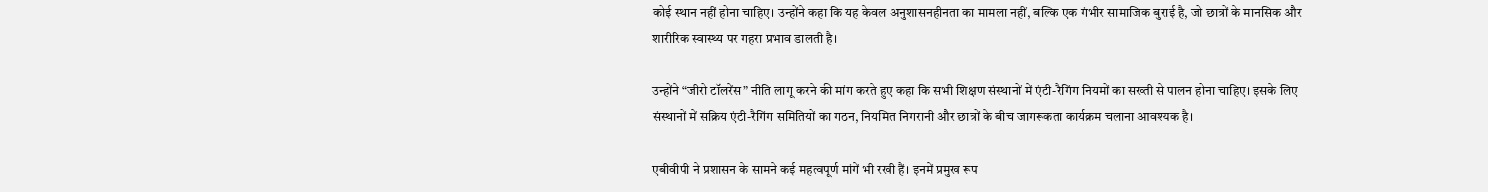कोई स्थान नहीं होना चाहिए। उन्होंने कहा कि यह केवल अनुशासनहीनता का मामला नहीं, बल्कि एक गंभीर सामाजिक बुराई है, जो छात्रों के मानसिक और शारीरिक स्वास्थ्य पर गहरा प्रभाव डालती है।

उन्होंने “जीरो टॉलरेंस” नीति लागू करने की मांग करते हुए कहा कि सभी शिक्षण संस्थानों में एंटी-रैगिंग नियमों का सख्ती से पालन होना चाहिए। इसके लिए संस्थानों में सक्रिय एंटी-रैगिंग समितियों का गठन, नियमित निगरानी और छात्रों के बीच जागरूकता कार्यक्रम चलाना आवश्यक है।

एबीवीपी ने प्रशासन के सामने कई महत्वपूर्ण मांगें भी रखी हैं। इनमें प्रमुख रूप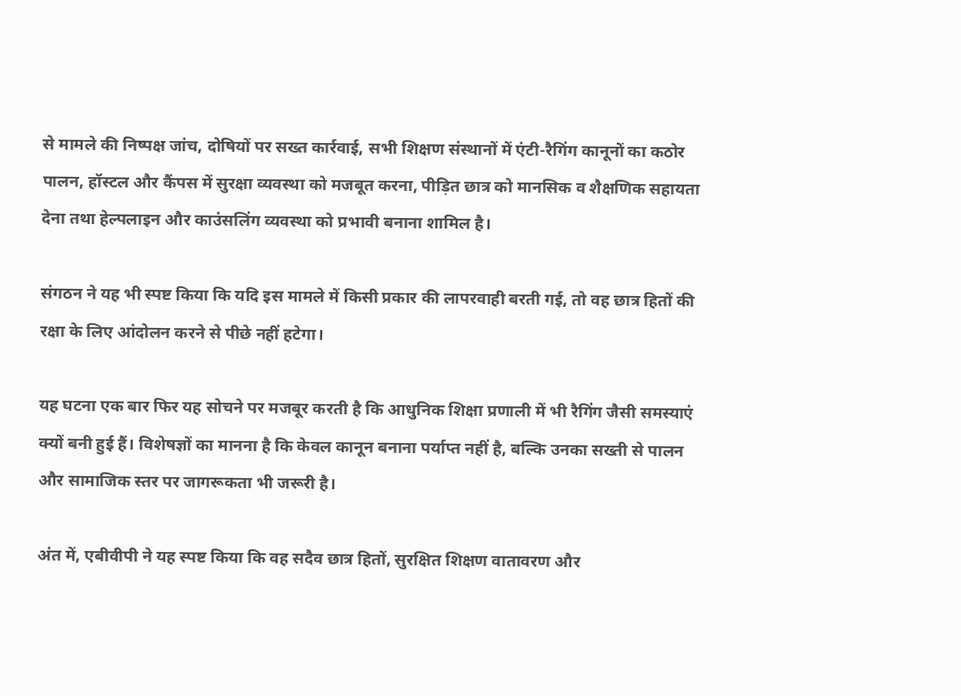से मामले की निष्पक्ष जांच, दोषियों पर सख्त कार्रवाई, सभी शिक्षण संस्थानों में एंटी-रैगिंग कानूनों का कठोर पालन, हॉस्टल और कैंपस में सुरक्षा व्यवस्था को मजबूत करना, पीड़ित छात्र को मानसिक व शैक्षणिक सहायता देना तथा हेल्पलाइन और काउंसलिंग व्यवस्था को प्रभावी बनाना शामिल है।

संगठन ने यह भी स्पष्ट किया कि यदि इस मामले में किसी प्रकार की लापरवाही बरती गई, तो वह छात्र हितों की रक्षा के लिए आंदोलन करने से पीछे नहीं हटेगा।

यह घटना एक बार फिर यह सोचने पर मजबूर करती है कि आधुनिक शिक्षा प्रणाली में भी रैगिंग जैसी समस्याएं क्यों बनी हुई हैं। विशेषज्ञों का मानना है कि केवल कानून बनाना पर्याप्त नहीं है, बल्कि उनका सख्ती से पालन और सामाजिक स्तर पर जागरूकता भी जरूरी है।

अंत में, एबीवीपी ने यह स्पष्ट किया कि वह सदैव छात्र हितों, सुरक्षित शिक्षण वातावरण और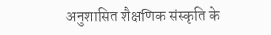अनुशासित शैक्षणिक संस्कृति के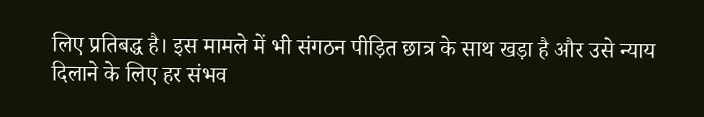लिए प्रतिबद्ध है। इस मामले में भी संगठन पीड़ित छात्र के साथ खड़ा है और उसे न्याय दिलाने के लिए हर संभव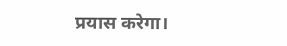प्रयास करेगा।